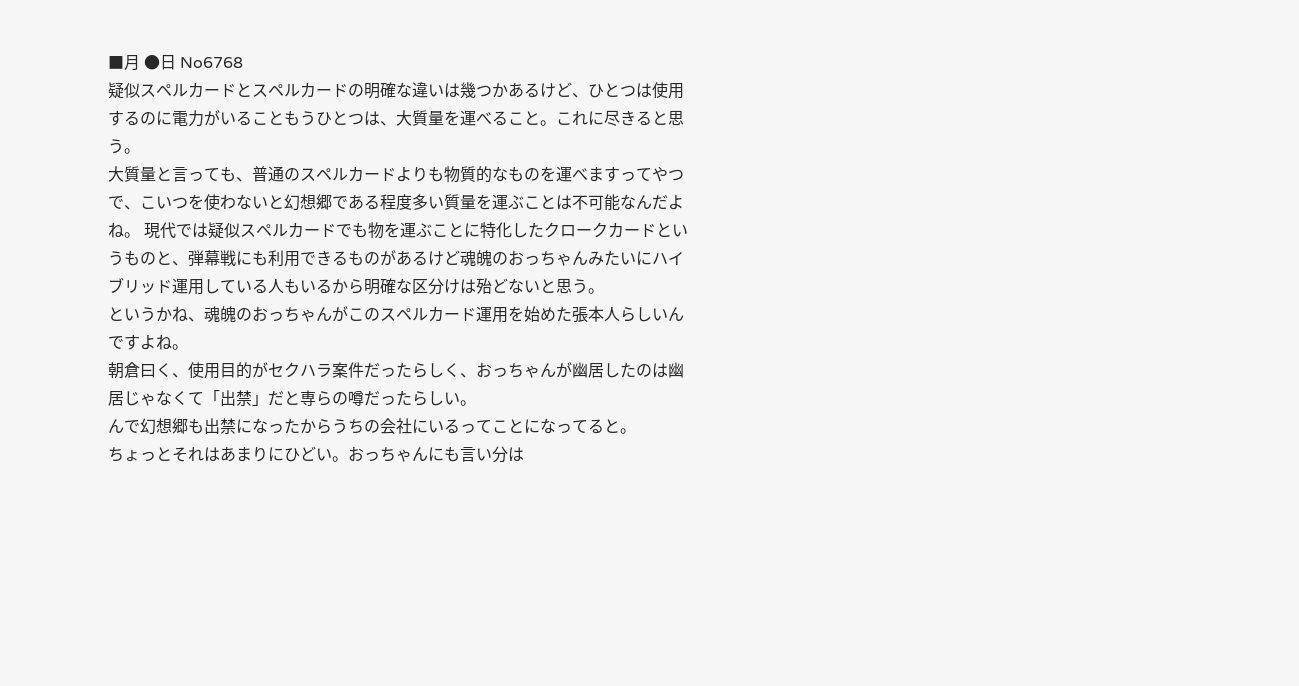■月 ●日 No6768
疑似スペルカードとスペルカードの明確な違いは幾つかあるけど、ひとつは使用するのに電力がいることもうひとつは、大質量を運べること。これに尽きると思う。
大質量と言っても、普通のスペルカードよりも物質的なものを運べますってやつで、こいつを使わないと幻想郷である程度多い質量を運ぶことは不可能なんだよね。 現代では疑似スペルカードでも物を運ぶことに特化したクロークカードというものと、弾幕戦にも利用できるものがあるけど魂魄のおっちゃんみたいにハイブリッド運用している人もいるから明確な区分けは殆どないと思う。
というかね、魂魄のおっちゃんがこのスペルカード運用を始めた張本人らしいんですよね。
朝倉曰く、使用目的がセクハラ案件だったらしく、おっちゃんが幽居したのは幽居じゃなくて「出禁」だと専らの噂だったらしい。
んで幻想郷も出禁になったからうちの会社にいるってことになってると。
ちょっとそれはあまりにひどい。おっちゃんにも言い分は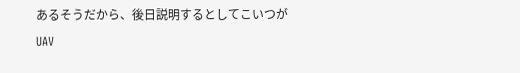あるそうだから、後日説明するとしてこいつがUAV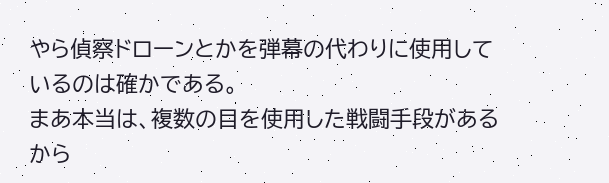やら偵察ドローンとかを弾幕の代わりに使用しているのは確かである。
まあ本当は、複数の目を使用した戦闘手段があるから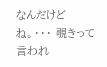なんだけどね。・・・ 覗きって言われ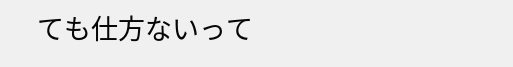ても仕方ないって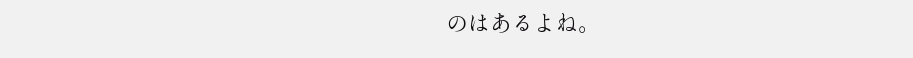のはあるよね。